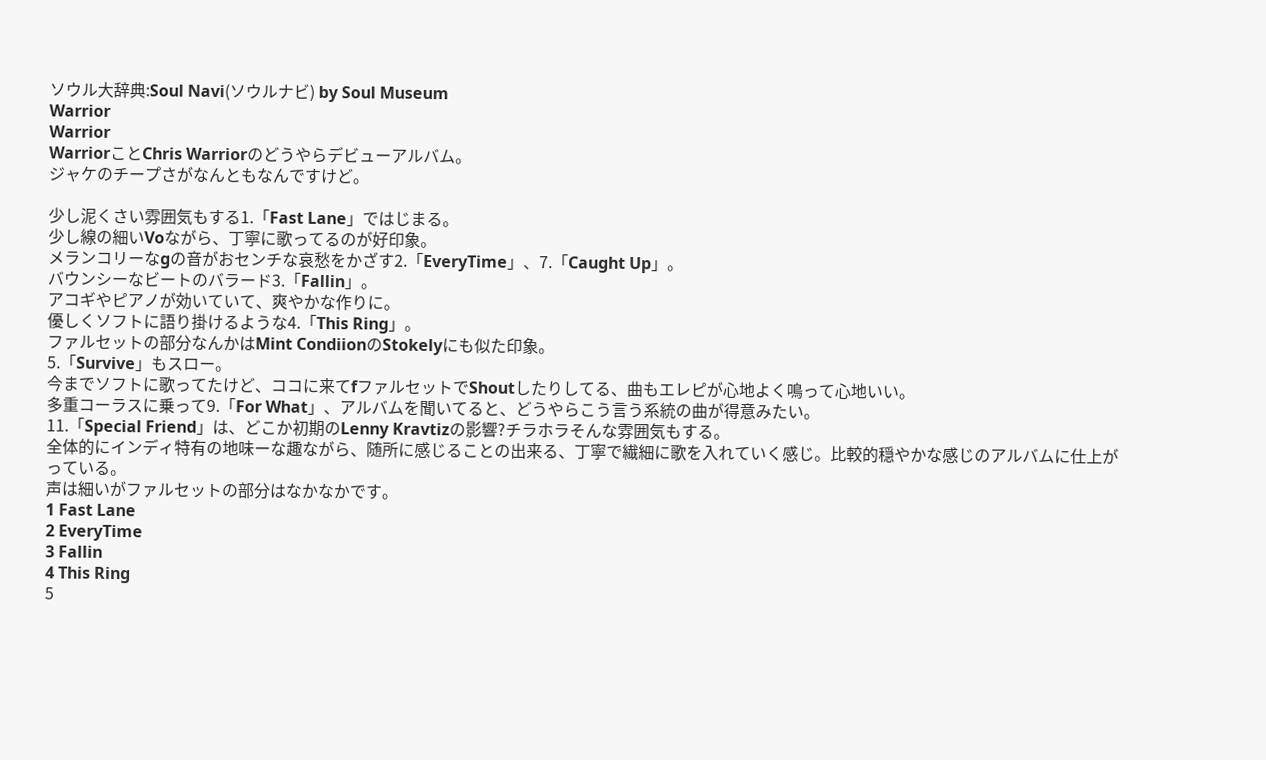ソウル大辞典:Soul Navi(ソウルナビ) by Soul Museum
Warrior
Warrior
WarriorことChris Warriorのどうやらデビューアルバム。
ジャケのチープさがなんともなんですけど。

少し泥くさい雰囲気もする1.「Fast Lane」ではじまる。
少し線の細いVoながら、丁寧に歌ってるのが好印象。
メランコリーなgの音がおセンチな哀愁をかざす2.「EveryTime」、7.「Caught Up」。
バウンシーなビートのバラード3.「Fallin」。
アコギやピアノが効いていて、爽やかな作りに。
優しくソフトに語り掛けるような4.「This Ring」。
ファルセットの部分なんかはMint CondiionのStokelyにも似た印象。
5.「Survive」もスロー。
今までソフトに歌ってたけど、ココに来てfファルセットでShoutしたりしてる、曲もエレピが心地よく鳴って心地いい。
多重コーラスに乗って9.「For What」、アルバムを聞いてると、どうやらこう言う系統の曲が得意みたい。
11.「Special Friend」は、どこか初期のLenny Kravtizの影響?チラホラそんな雰囲気もする。
全体的にインディ特有の地味ーな趣ながら、随所に感じることの出来る、丁寧で繊細に歌を入れていく感じ。比較的穏やかな感じのアルバムに仕上がっている。
声は細いがファルセットの部分はなかなかです。
1 Fast Lane
2 EveryTime
3 Fallin
4 This Ring
5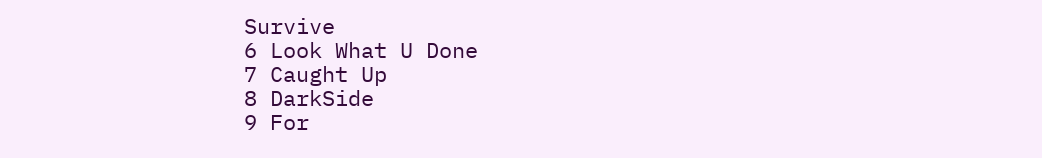Survive
6 Look What U Done
7 Caught Up
8 DarkSide
9 For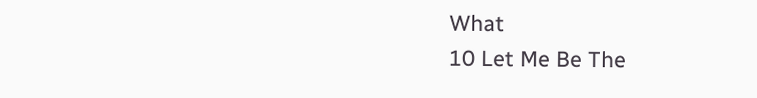What
10 Let Me Be The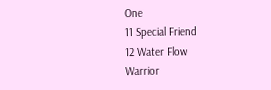One
11 Special Friend
12 Water Flow
Warrior